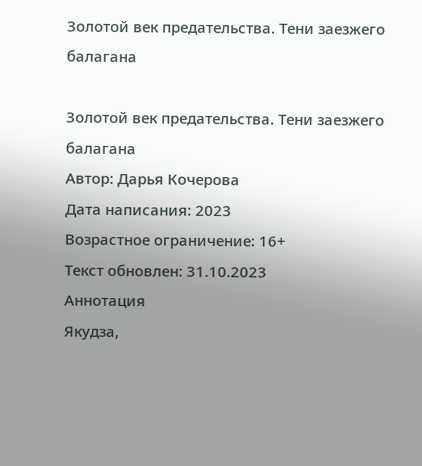Золотой век предательства. Тени заезжего балагана

Золотой век предательства. Тени заезжего балагана
Автор: Дарья Кочерова
Дата написания: 2023
Возрастное ограничение: 16+
Текст обновлен: 31.10.2023
Аннотация
Якудза,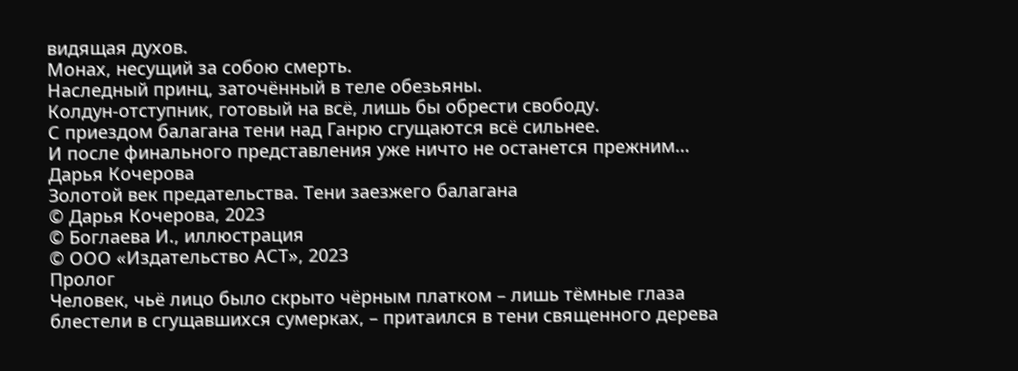видящая духов.
Монах, несущий за собою смерть.
Наследный принц, заточённый в теле обезьяны.
Колдун‑отступник, готовый на всё, лишь бы обрести свободу.
С приездом балагана тени над Ганрю сгущаются всё сильнее.
И после финального представления уже ничто не останется прежним…
Дарья Кочерова
Золотой век предательства. Тени заезжего балагана
© Дарья Кочерова, 2023
© Боглаева И., иллюстрация
© ООО «Издательство АСТ», 2023
Пролог
Человек, чьё лицо было скрыто чёрным платком – лишь тёмные глаза блестели в сгущавшихся сумерках, – притаился в тени священного дерева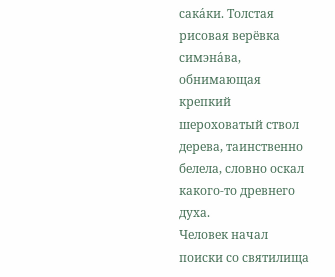сака́ки. Толстая рисовая верёвка симэна́ва, обнимающая крепкий шероховатый ствол дерева, таинственно белела, словно оскал какого‑то древнего духа.
Человек начал поиски со святилища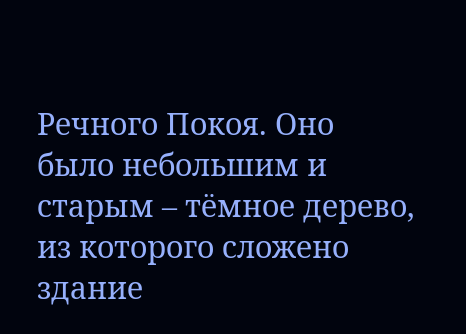Речного Покоя. Оно было небольшим и старым – тёмное дерево, из которого сложено здание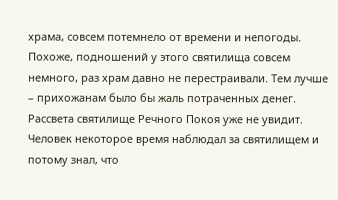храма, совсем потемнело от времени и непогоды. Похоже, подношений у этого святилища совсем немного, раз храм давно не перестраивали. Тем лучше – прихожанам было бы жаль потраченных денег.
Рассвета святилище Речного Покоя уже не увидит.
Человек некоторое время наблюдал за святилищем и потому знал, что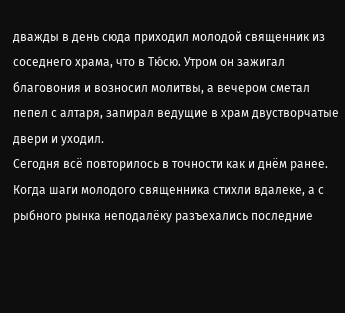дважды в день сюда приходил молодой священник из соседнего храма, что в Тю́сю. Утром он зажигал благовония и возносил молитвы, а вечером сметал пепел с алтаря, запирал ведущие в храм двустворчатые двери и уходил.
Сегодня всё повторилось в точности как и днём ранее. Когда шаги молодого священника стихли вдалеке, а с рыбного рынка неподалёку разъехались последние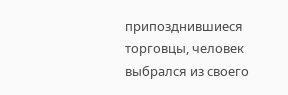припозднившиеся торговцы, человек выбрался из своего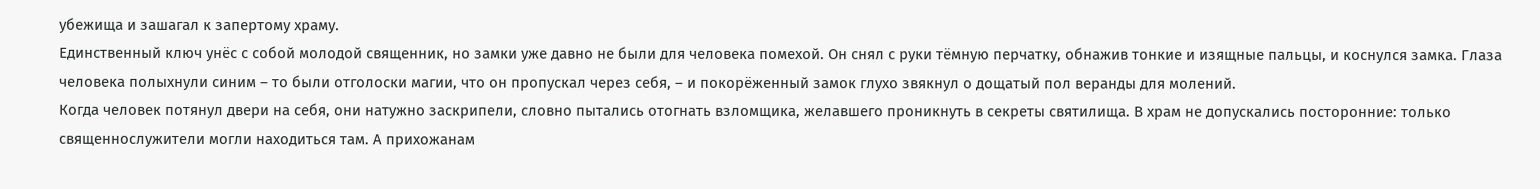убежища и зашагал к запертому храму.
Единственный ключ унёс с собой молодой священник, но замки уже давно не были для человека помехой. Он снял с руки тёмную перчатку, обнажив тонкие и изящные пальцы, и коснулся замка. Глаза человека полыхнули синим – то были отголоски магии, что он пропускал через себя, – и покорёженный замок глухо звякнул о дощатый пол веранды для молений.
Когда человек потянул двери на себя, они натужно заскрипели, словно пытались отогнать взломщика, желавшего проникнуть в секреты святилища. В храм не допускались посторонние: только священнослужители могли находиться там. А прихожанам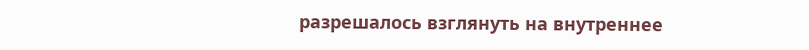разрешалось взглянуть на внутреннее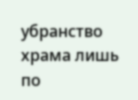убранство храма лишь по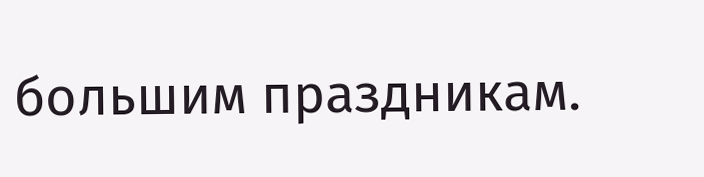большим праздникам.